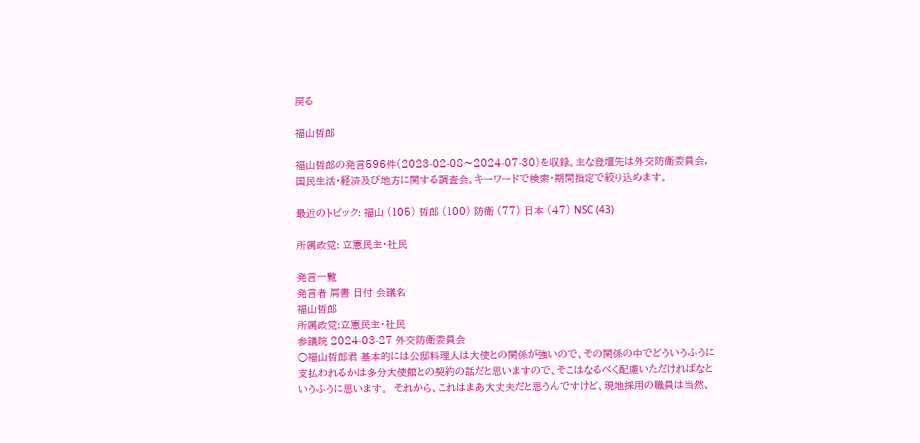戻る

福山哲郎

福山哲郎の発言596件(2023-02-08〜2024-07-30)を収録。主な登壇先は外交防衛委員会, 国民生活・経済及び地方に関する調査会。キーワードで検索・期間指定で絞り込めます。

最近のトピック: 福山 (105) 哲郎 (100) 防衛 (77) 日本 (47) NSC (43)

所属政党: 立憲民主・社民

発言一覧
発言者 肩書 日付 会議名
福山哲郎
所属政党:立憲民主・社民
参議院 2024-03-27 外交防衛委員会
○福山哲郎君 基本的には公邸料理人は大使との関係が強いので、その関係の中でどういうふうに支払われるかは多分大使館との契約の話だと思いますので、そこはなるべく配慮いただければなというふうに思います。  それから、これはまあ大丈夫だと思うんですけど、現地採用の職員は当然、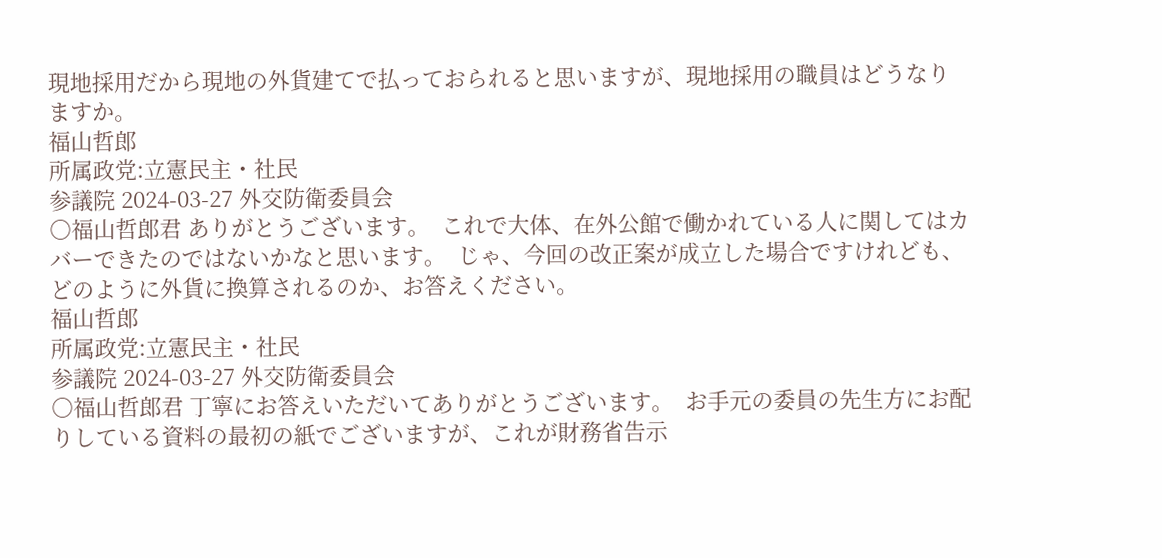現地採用だから現地の外貨建てで払っておられると思いますが、現地採用の職員はどうなりますか。
福山哲郎
所属政党:立憲民主・社民
参議院 2024-03-27 外交防衛委員会
○福山哲郎君 ありがとうございます。  これで大体、在外公館で働かれている人に関してはカバーできたのではないかなと思います。  じゃ、今回の改正案が成立した場合ですけれども、どのように外貨に換算されるのか、お答えください。
福山哲郎
所属政党:立憲民主・社民
参議院 2024-03-27 外交防衛委員会
○福山哲郎君 丁寧にお答えいただいてありがとうございます。  お手元の委員の先生方にお配りしている資料の最初の紙でございますが、これが財務省告示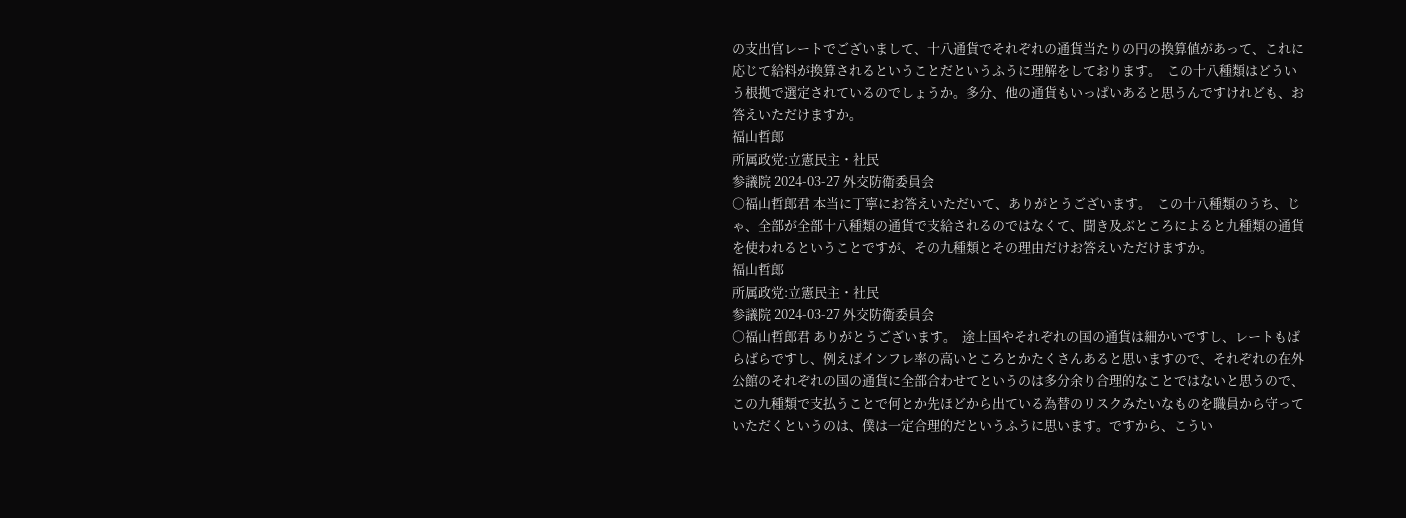の支出官レートでございまして、十八通貨でそれぞれの通貨当たりの円の換算値があって、これに応じて給料が換算されるということだというふうに理解をしております。  この十八種類はどういう根拠で選定されているのでしょうか。多分、他の通貨もいっぱいあると思うんですけれども、お答えいただけますか。
福山哲郎
所属政党:立憲民主・社民
参議院 2024-03-27 外交防衛委員会
○福山哲郎君 本当に丁寧にお答えいただいて、ありがとうございます。  この十八種類のうち、じゃ、全部が全部十八種類の通貨で支給されるのではなくて、聞き及ぶところによると九種類の通貨を使われるということですが、その九種類とその理由だけお答えいただけますか。
福山哲郎
所属政党:立憲民主・社民
参議院 2024-03-27 外交防衛委員会
○福山哲郎君 ありがとうございます。  途上国やそれぞれの国の通貨は細かいですし、レートもばらばらですし、例えばインフレ率の高いところとかたくさんあると思いますので、それぞれの在外公館のそれぞれの国の通貨に全部合わせてというのは多分余り合理的なことではないと思うので、この九種類で支払うことで何とか先ほどから出ている為替のリスクみたいなものを職員から守っていただくというのは、僕は一定合理的だというふうに思います。ですから、こうい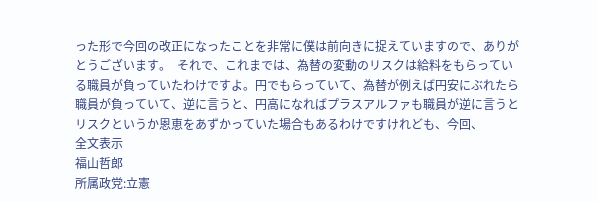った形で今回の改正になったことを非常に僕は前向きに捉えていますので、ありがとうございます。  それで、これまでは、為替の変動のリスクは給料をもらっている職員が負っていたわけですよ。円でもらっていて、為替が例えば円安にぶれたら職員が負っていて、逆に言うと、円高になればプラスアルファも職員が逆に言うとリスクというか恩恵をあずかっていた場合もあるわけですけれども、今回、
全文表示
福山哲郎
所属政党:立憲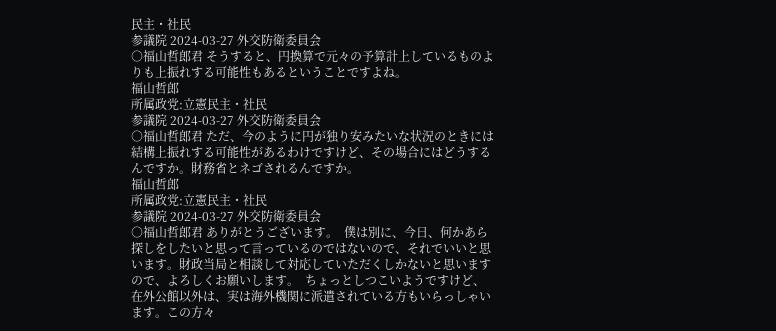民主・社民
参議院 2024-03-27 外交防衛委員会
○福山哲郎君 そうすると、円換算で元々の予算計上しているものよりも上振れする可能性もあるということですよね。
福山哲郎
所属政党:立憲民主・社民
参議院 2024-03-27 外交防衛委員会
○福山哲郎君 ただ、今のように円が独り安みたいな状況のときには結構上振れする可能性があるわけですけど、その場合にはどうするんですか。財務省とネゴされるんですか。
福山哲郎
所属政党:立憲民主・社民
参議院 2024-03-27 外交防衛委員会
○福山哲郎君 ありがとうございます。  僕は別に、今日、何かあら探しをしたいと思って言っているのではないので、それでいいと思います。財政当局と相談して対応していただくしかないと思いますので、よろしくお願いします。  ちょっとしつこいようですけど、在外公館以外は、実は海外機関に派遣されている方もいらっしゃいます。この方々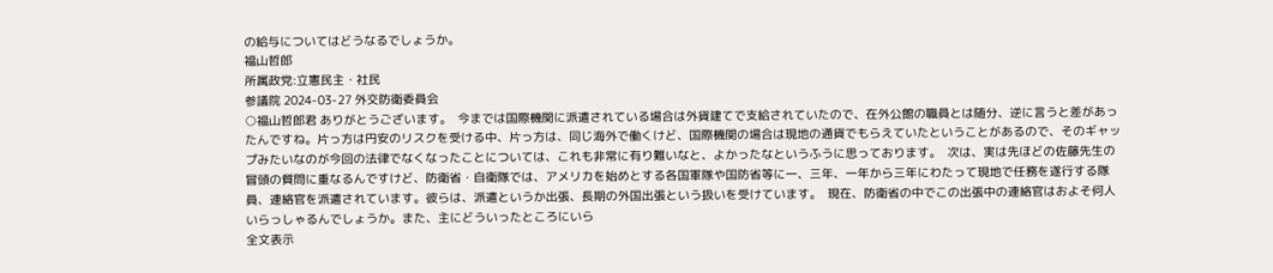の給与についてはどうなるでしょうか。
福山哲郎
所属政党:立憲民主・社民
参議院 2024-03-27 外交防衛委員会
○福山哲郎君 ありがとうございます。  今までは国際機関に派遣されている場合は外貨建てで支給されていたので、在外公館の職員とは随分、逆に言うと差があったんですね。片っ方は円安のリスクを受ける中、片っ方は、同じ海外で働くけど、国際機関の場合は現地の通貨でもらえていたということがあるので、そのギャップみたいなのが今回の法律でなくなったことについては、これも非常に有り難いなと、よかったなというふうに思っております。  次は、実は先ほどの佐藤先生の冒頭の質問に重なるんですけど、防衛省・自衛隊では、アメリカを始めとする各国軍隊や国防省等に一、三年、一年から三年にわたって現地で任務を遂行する隊員、連絡官を派遣されています。彼らは、派遣というか出張、長期の外国出張という扱いを受けています。  現在、防衛省の中でこの出張中の連絡官はおよそ何人いらっしゃるんでしょうか。また、主にどういったところにいら
全文表示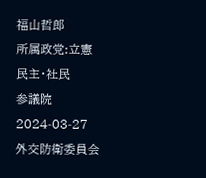福山哲郎
所属政党:立憲民主・社民
参議院 2024-03-27 外交防衛委員会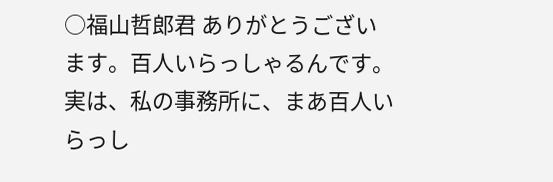○福山哲郎君 ありがとうございます。百人いらっしゃるんです。  実は、私の事務所に、まあ百人いらっし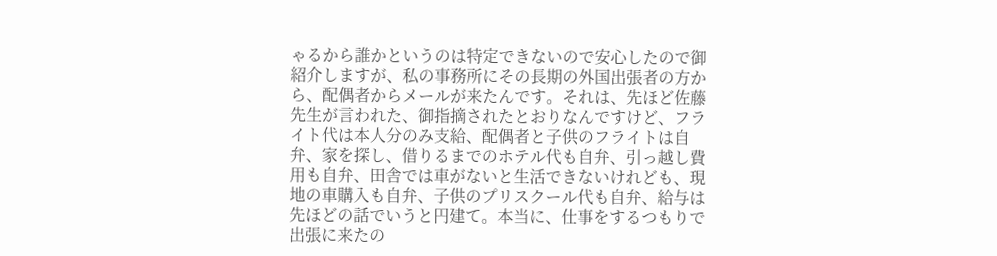ゃるから誰かというのは特定できないので安心したので御紹介しますが、私の事務所にその長期の外国出張者の方から、配偶者からメールが来たんです。それは、先ほど佐藤先生が言われた、御指摘されたとおりなんですけど、フライト代は本人分のみ支給、配偶者と子供のフライトは自弁、家を探し、借りるまでのホテル代も自弁、引っ越し費用も自弁、田舎では車がないと生活できないけれども、現地の車購入も自弁、子供のプリスクール代も自弁、給与は先ほどの話でいうと円建て。本当に、仕事をするつもりで出張に来たの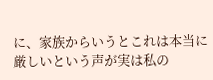に、家族からいうとこれは本当に厳しいという声が実は私の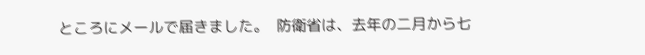ところにメールで届きました。  防衛省は、去年の二月から七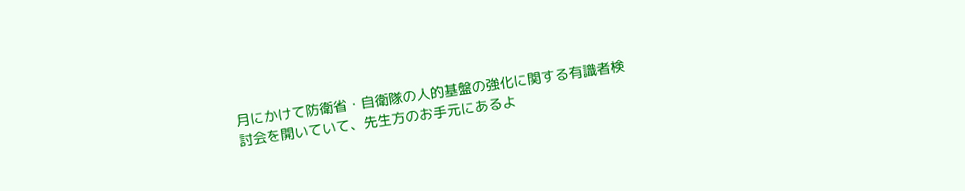月にかけて防衛省・自衛隊の人的基盤の強化に関する有識者検討会を開いていて、先生方のお手元にあるよ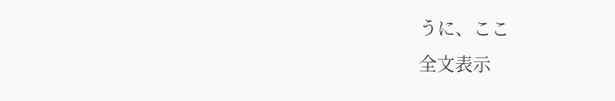うに、ここ
全文表示